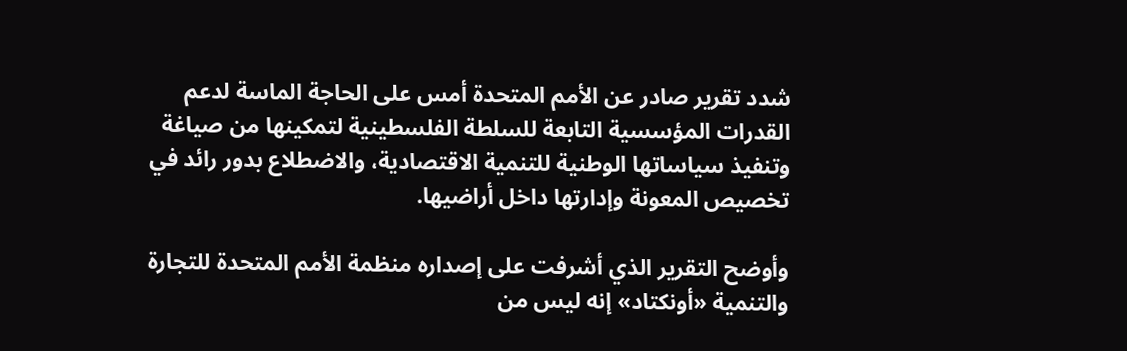شدد تقرير صادر عن الأمم المتحدة أمس على الحاجة الماسة لدعم القدرات المؤسسية التابعة للسلطة الفلسطينية لتمكينها من صياغة وتنفيذ سياساتها الوطنية للتنمية الاقتصادية، والاضطلاع بدور رائد في تخصيص المعونة وإدارتها داخل أراضيها.

وأوضح التقرير الذي أشرفت على إصداره منظمة الأمم المتحدة للتجارة والتنمية «أونكتاد» إنه ليس من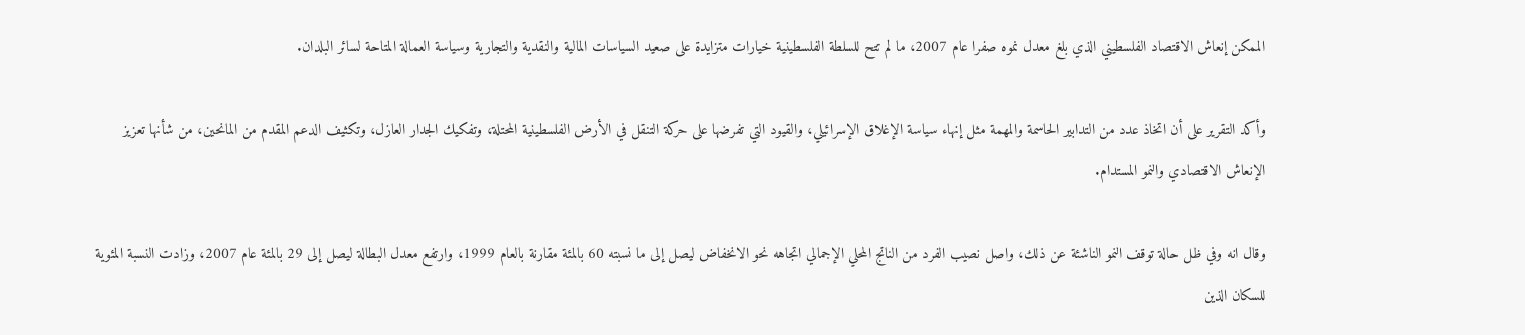الممكن إنعاش الاقتصاد الفلسطيني الذي بلغ معدل نموه صفرا عام 2007، ما لم تتح للسلطة الفلسطينية خيارات متزايدة على صعيد السياسات المالية والنقدية والتجارية وسياسة العمالة المتاحة لسائر البلدان.

وأكد التقرير على أن اتخاذ عدد من التدابير الحاسمة والمهمة مثل إنهاء سياسة الإغلاق الإسرائيلي، والقيود التي تفرضها على حركة التنقل في الأرض الفلسطينية المحتلة، وتفكيك الجدار العازل، وتكثيف الدعم المقدم من المانحين، من شأنها تعزيز الإنعاش الاقتصادي والنمو المستدام.

وقال انه وفي ظل حالة توقف النمو الناشئة عن ذلك، واصل نصيب الفرد من الناتج المحلي الإجمالي اتجاهه نحو الانخفاض ليصل إلى ما نسبته 60 بالمئة مقارنة بالعام 1999، وارتفع معدل البطالة ليصل إلى 29 بالمئة عام 2007، وزادت النسبة المئوية للسكان الذين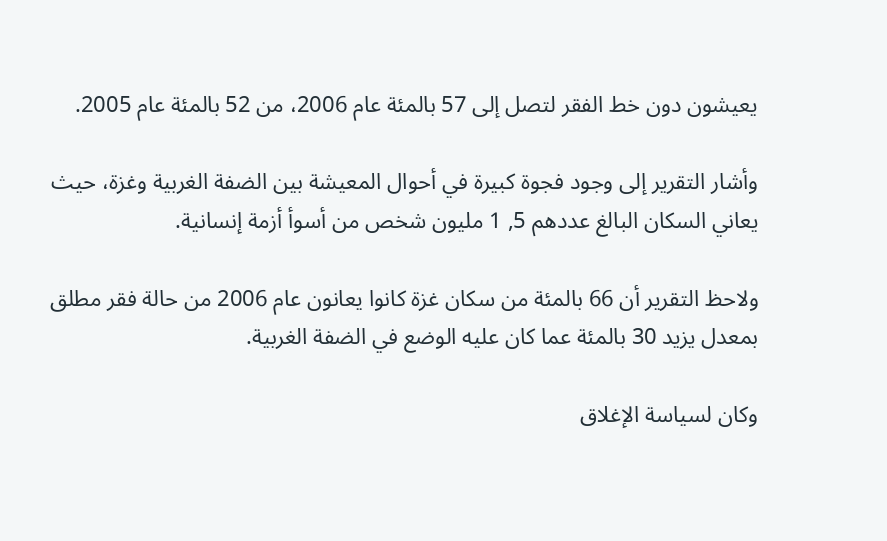يعيشون دون خط الفقر لتصل إلى 57 بالمئة عام 2006، من 52 بالمئة عام 2005.

وأشار التقرير إلى وجود فجوة كبيرة في أحوال المعيشة بين الضفة الغربية وغزة، حيث يعاني السكان البالغ عددهم 5, 1 مليون شخص من أسوأ أزمة إنسانية.

ولاحظ التقرير أن 66 بالمئة من سكان غزة كانوا يعانون عام 2006 من حالة فقر مطلق بمعدل يزيد 30 بالمئة عما كان عليه الوضع في الضفة الغربية.

وكان لسياسة الإغلاق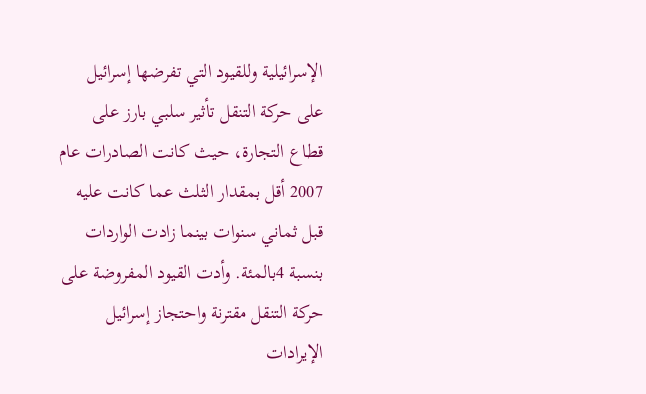الإسرائيلية وللقيود التي تفرضها إسرائيل على حركة التنقل تأثير سلبي بارز على قطاع التجارة، حيث كانت الصادرات عام 2007 أقل بمقدار الثلث عما كانت عليه قبل ثماني سنوات بينما زادت الواردات بنسبة 4بالمئة. وأدت القيود المفروضة على حركة التنقل مقترنة واحتجاز إسرائيل الإيرادات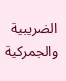الضريبية والجمركية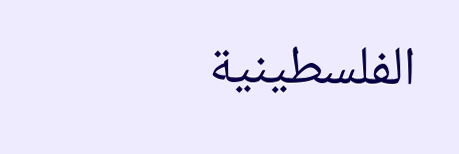الفلسطينية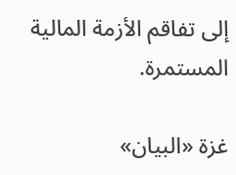إلى تفاقم الأزمة المالية المستمرة.

غزة «البيان»